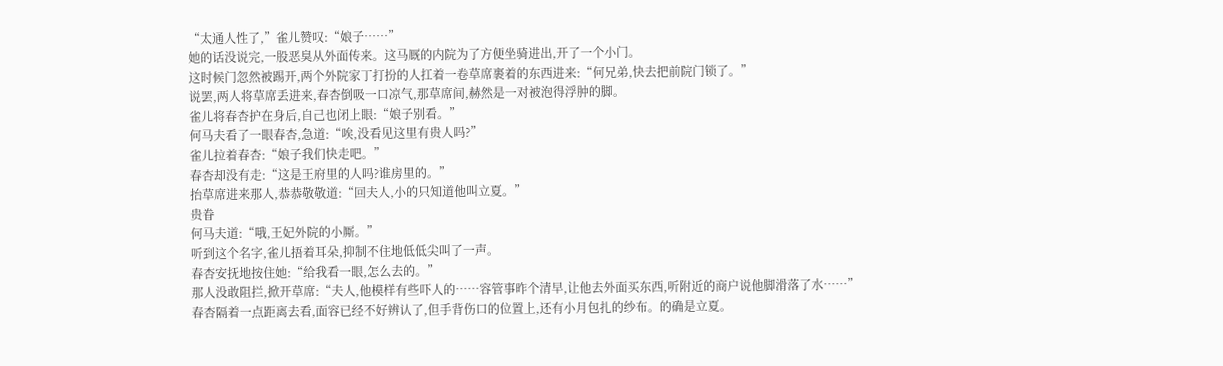“太通人性了,”雀儿赞叹:“娘子……”
她的话没说完,一股恶臭从外面传来。这马厩的内院为了方便坐骑进出,开了一个小门。
这时候门忽然被踢开,两个外院家丁打扮的人扛着一卷草席裹着的东西进来:“何兄弟,快去把前院门锁了。”
说罢,两人将草席丢进来,春杏倒吸一口凉气,那草席间,赫然是一对被泡得浮肿的脚。
雀儿将春杏护在身后,自己也闭上眼:“娘子别看。”
何马夫看了一眼春杏,急道:“唉,没看见这里有贵人吗?”
雀儿拉着春杏:“娘子我们快走吧。”
春杏却没有走:“这是王府里的人吗?谁房里的。”
抬草席进来那人,恭恭敬敬道:“回夫人,小的只知道他叫立夏。”
贵眷
何马夫道:“哦,王妃外院的小厮。”
听到这个名字,雀儿捂着耳朵,抑制不住地低低尖叫了一声。
春杏安抚地按住她:“给我看一眼,怎么去的。”
那人没敢阻拦,掀开草席:“夫人,他模样有些吓人的……容管事昨个清早,让他去外面买东西,听附近的商户说他脚滑落了水……”
春杏隔着一点距离去看,面容已经不好辨认了,但手背伤口的位置上,还有小月包扎的纱布。的确是立夏。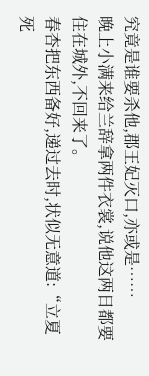究竟是谁要杀他,郡王妃灭口,亦或是……
晚上小满来给兰辞拿两件衣裳,说他这两日都要住在城外,不回来了。
春杏把东西备好,递过去时,状似无意道:“立夏死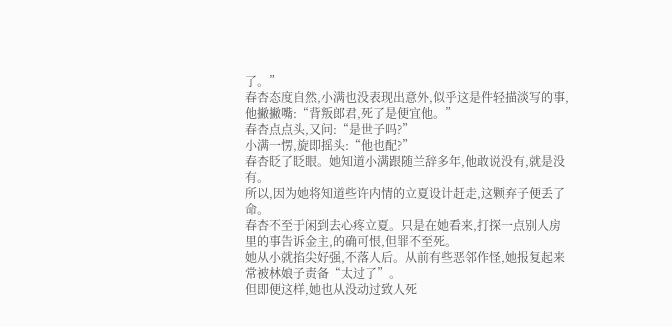了。”
春杏态度自然,小满也没表现出意外,似乎这是件轻描淡写的事,他撇撇嘴:“背叛郎君,死了是便宜他。”
春杏点点头,又问:“是世子吗?”
小满一愣,旋即摇头:“他也配?”
春杏眨了眨眼。她知道小满跟随兰辞多年,他敢说没有,就是没有。
所以,因为她将知道些许内情的立夏设计赶走,这颗弃子便丢了命。
春杏不至于闲到去心疼立夏。只是在她看来,打探一点别人房里的事告诉金主,的确可恨,但罪不至死。
她从小就掐尖好强,不落人后。从前有些恶邻作怪,她报复起来常被林娘子责备“太过了”。
但即便这样,她也从没动过致人死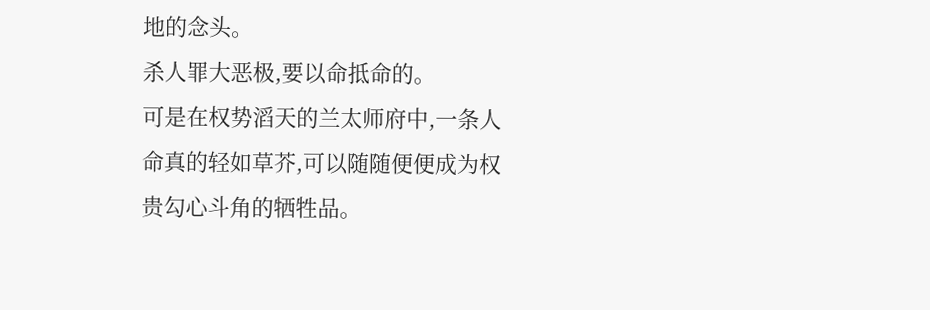地的念头。
杀人罪大恶极,要以命抵命的。
可是在权势滔天的兰太师府中,一条人命真的轻如草芥,可以随随便便成为权贵勾心斗角的牺牲品。